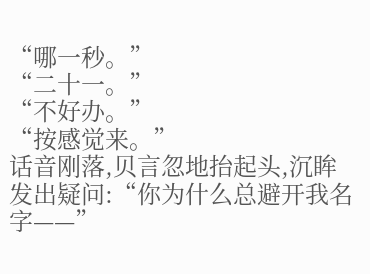“哪一秒。”
“二十一。”
“不好办。”
“按感觉来。”
话音刚落,贝言忽地抬起头,沉眸发出疑问:“你为什么总避开我名字——”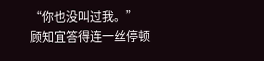“你也没叫过我。”
顾知宜答得连一丝停顿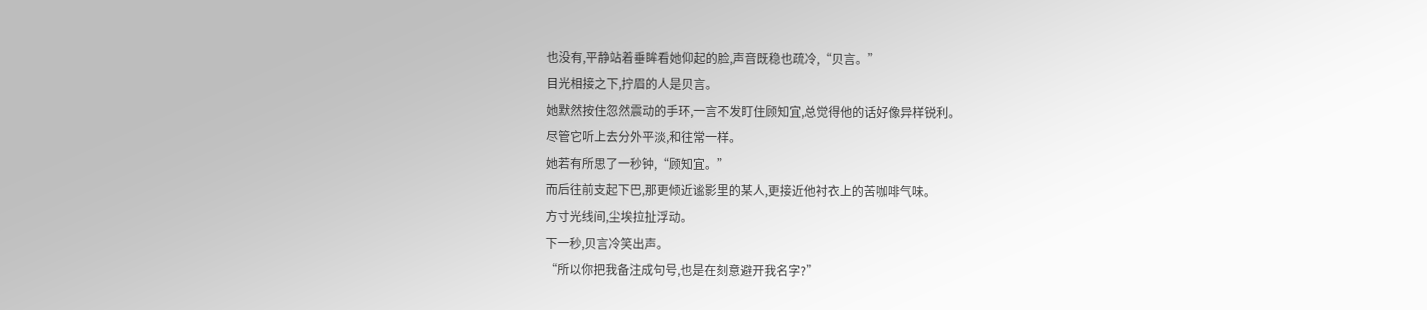也没有,平静站着垂眸看她仰起的脸,声音既稳也疏冷,“贝言。”
目光相接之下,拧眉的人是贝言。
她默然按住忽然震动的手环,一言不发盯住顾知宜,总觉得他的话好像异样锐利。
尽管它听上去分外平淡,和往常一样。
她若有所思了一秒钟,“顾知宜。”
而后往前支起下巴,那更倾近谧影里的某人,更接近他衬衣上的苦咖啡气味。
方寸光线间,尘埃拉扯浮动。
下一秒,贝言冷笑出声。
“所以你把我备注成句号,也是在刻意避开我名字?”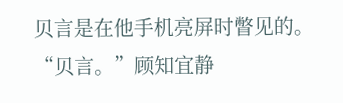贝言是在他手机亮屏时瞥见的。
“贝言。”顾知宜静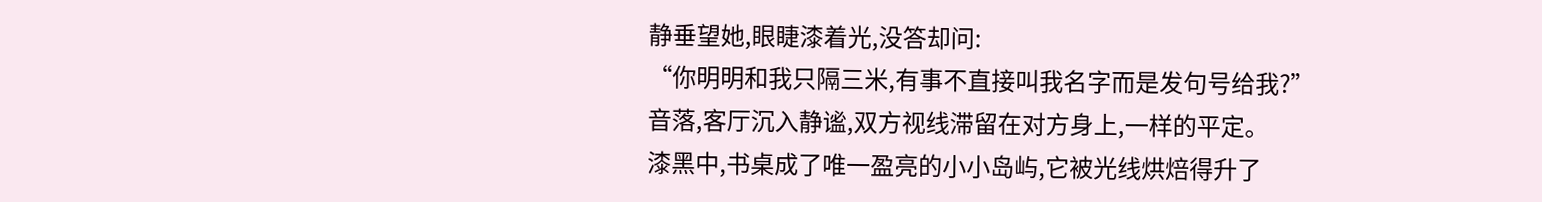静垂望她,眼睫漆着光,没答却问:
“你明明和我只隔三米,有事不直接叫我名字而是发句号给我?”
音落,客厅沉入静谧,双方视线滞留在对方身上,一样的平定。
漆黑中,书桌成了唯一盈亮的小小岛屿,它被光线烘焙得升了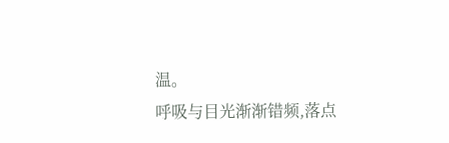温。
呼吸与目光渐渐错频,落点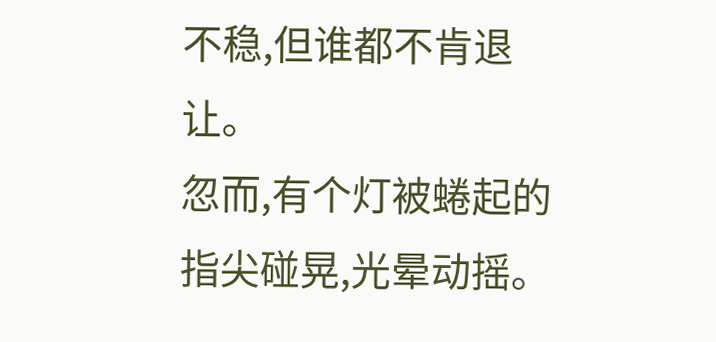不稳,但谁都不肯退让。
忽而,有个灯被蜷起的指尖碰晃,光晕动摇。